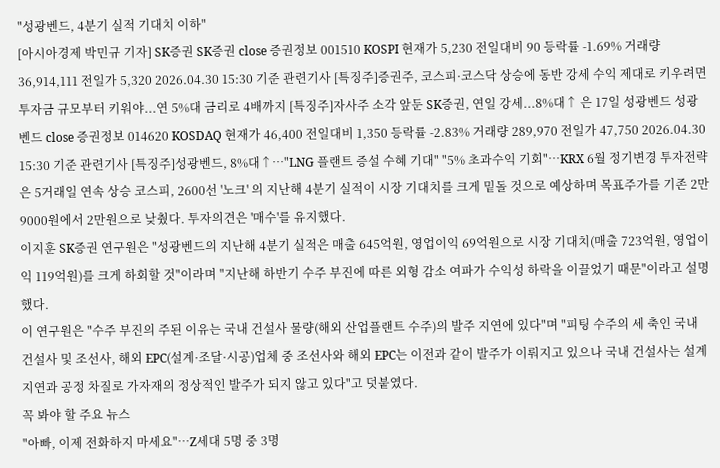"성광벤드, 4분기 실적 기대치 이하"
[아시아경제 박민규 기자] SK증권 SK증권 close 증권정보 001510 KOSPI 현재가 5,230 전일대비 90 등락률 -1.69% 거래량 36,914,111 전일가 5,320 2026.04.30 15:30 기준 관련기사 [특징주]증권주, 코스피·코스닥 상승에 동반 강세 수익 제대로 키우려면 투자금 규모부터 키워야...연 5%대 금리로 4배까지 [특징주]자사주 소각 앞둔 SK증권, 연일 강세...8%대↑ 은 17일 성광벤드 성광벤드 close 증권정보 014620 KOSDAQ 현재가 46,400 전일대비 1,350 등락률 -2.83% 거래량 289,970 전일가 47,750 2026.04.30 15:30 기준 관련기사 [특징주]성광벤드, 8%대↑…"LNG 플랜트 증설 수혜 기대" "5% 초과수익 기회"…KRX 6월 정기변경 투자전략은 5거래일 연속 상승 코스피, 2600선 '노크' 의 지난해 4분기 실적이 시장 기대치를 크게 밑돌 것으로 예상하며 목표주가를 기존 2만9000원에서 2만원으로 낮췄다. 투자의견은 '매수'를 유지했다.
이지훈 SK증권 연구원은 "성광벤드의 지난해 4분기 실적은 매출 645억원, 영업이익 69억원으로 시장 기대치(매출 723억원, 영업이익 119억원)를 크게 하회할 것"이라며 "지난해 하반기 수주 부진에 따른 외형 감소 여파가 수익성 하락을 이끌었기 때문"이라고 설명했다.
이 연구원은 "수주 부진의 주된 이유는 국내 건설사 물량(해외 산업플랜트 수주)의 발주 지연에 있다"며 "피팅 수주의 세 축인 국내 건설사 및 조선사, 해외 EPC(설계·조달·시공)업체 중 조선사와 해외 EPC는 이전과 같이 발주가 이뤄지고 있으나 국내 건설사는 설계 지연과 공정 차질로 가자재의 정상적인 발주가 되지 않고 있다"고 덧붙였다.
꼭 봐야 할 주요 뉴스
"아빠, 이제 전화하지 마세요"…Z세대 5명 중 3명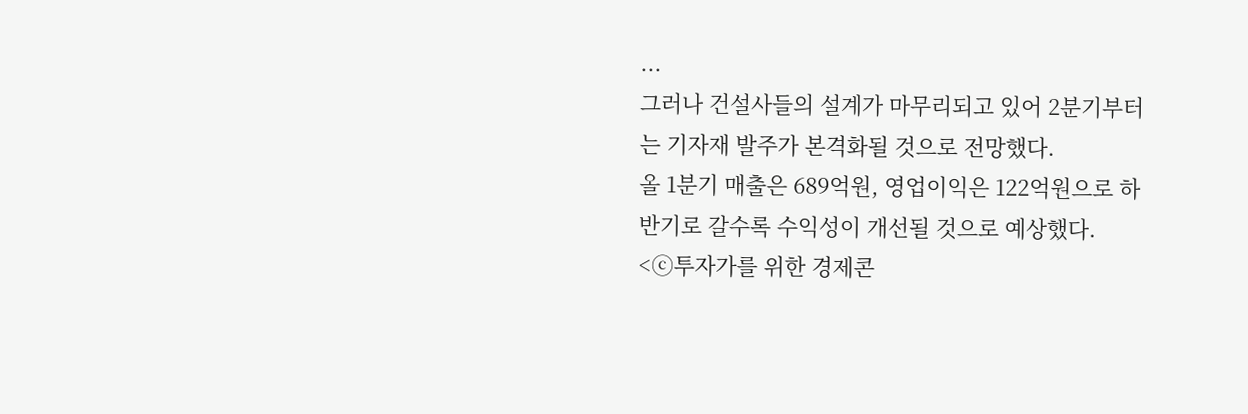...
그러나 건설사들의 설계가 마무리되고 있어 2분기부터는 기자재 발주가 본격화될 것으로 전망했다.
올 1분기 매출은 689억원, 영업이익은 122억원으로 하반기로 갈수록 수익성이 개선될 것으로 예상했다.
<ⓒ투자가를 위한 경제콘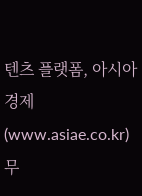텐츠 플랫폼, 아시아경제(www.asiae.co.kr) 무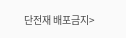단전재 배포금지>